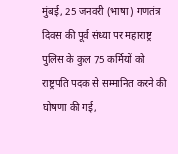मुंबई, 25 जनवरी (भाषा) गणतंत्र दिवस की पूर्व संध्या पर महाराष्ट्र पुलिस के कुल 75 कर्मियों को राष्ट्रपति पदक से सम्मानित करने की घोषणा की गई,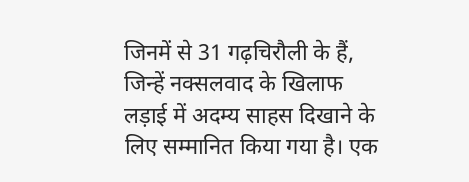जिनमें से 31 गढ़चिरौली के हैं, जिन्हें नक्सलवाद के खिलाफ लड़ाई में अदम्य साहस दिखाने के लिए सम्मानित किया गया है। एक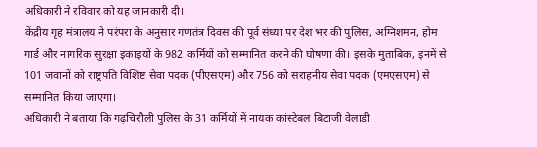अधिकारी ने रविवार को यह जानकारी दी।
केंद्रीय गृह मंत्रालय ने परंपरा के अनुसार गणतंत्र दिवस की पूर्व संध्या पर देश भर की पुलिस, अग्निशमन, होम गार्ड और नागरिक सुरक्षा इकाइयों के 982 कर्मियों को सम्मानित करने की घोषणा की। इसके मुताबिक, इनमें से 101 जवानों को राष्ट्रपति विशिष्ट सेवा पदक (पीएसएम) और 756 को सराहनीय सेवा पदक (एमएसएम) से सम्मानित किया जाएगा।
अधिकारी ने बताया कि गढ़चिरौली पुलिस के 31 कर्मियों में नायक कांस्टेबल बिटाजी वेलाडी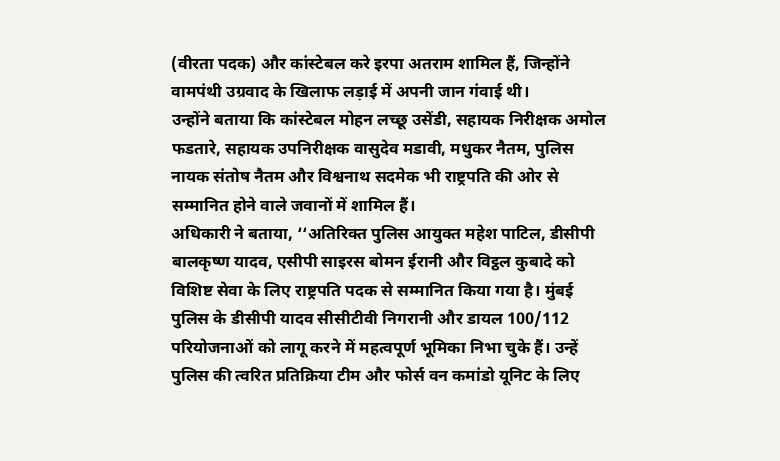(वीरता पदक) और कांस्टेबल करे इरपा अतराम शामिल हैं, जिन्होंने वामपंथी उग्रवाद के खिलाफ लड़ाई में अपनी जान गंवाई थी।
उन्होंने बताया कि कांस्टेबल मोहन लच्छू उसेंडी, सहायक निरीक्षक अमोल फडतारे, सहायक उपनिरीक्षक वासुदेव मडावी, मधुकर नैतम, पुलिस नायक संतोष नैतम और विश्वनाथ सदमेक भी राष्ट्रपति की ओर से सम्मानित होने वाले जवानों में शामिल हैं।
अधिकारी ने बताया, ‘‘अतिरिक्त पुलिस आयुक्त महेश पाटिल, डीसीपी बालकृष्ण यादव, एसीपी साइरस बोमन ईरानी और विट्ठल कुबादे को विशिष्ट सेवा के लिए राष्ट्रपति पदक से सम्मानित किया गया है। मुंबई पुलिस के डीसीपी यादव सीसीटीवी निगरानी और डायल 100/112 परियोजनाओं को लागू करने में महत्वपूर्ण भूमिका निभा चुके हैं। उन्हें पुलिस की त्वरित प्रतिक्रिया टीम और फोर्स वन कमांडो यूनिट के लिए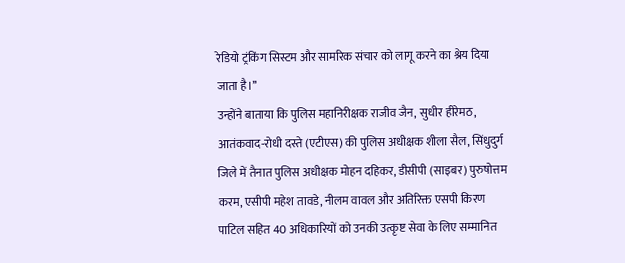रेडियो ट्रंकिंग सिस्टम और सामरिक संचार को लागू करने का श्रेय दिया जाता है।’’
उन्होंने बाताया कि पुलिस महानिरीक्षक राजीव जैन, सुधीर हीरेमठ, आतंकवाद-रोधी दस्ते (एटीएस) की पुलिस अधीक्षक शीला सैल, सिंधुदुर्ग जिले में तैनात पुलिस अधीक्षक मोहन दहिकर, डीसीपी (साइबर) पुरुषोत्तम करम, एसीपी महेश तावडे, नीलम वावल और अतिरिक्त एसपी किरण पाटिल सहित 40 अधिकारियों को उनकी उत्कृष्ट सेवा के लिए सम्मानित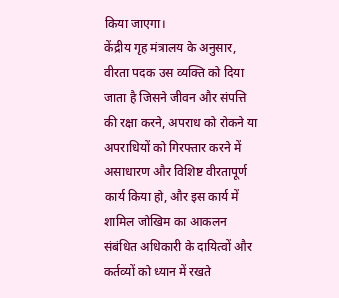किया जाएगा।
केंद्रीय गृह मंत्रालय के अनुसार, वीरता पदक उस व्यक्ति को दिया जाता है जिसने जीवन और संपत्ति की रक्षा करने, अपराध को रोकने या अपराधियों को गिरफ्तार करने में असाधारण और विशिष्ट वीरतापूर्ण कार्य किया हो, और इस कार्य में शामिल जोखिम का आकलन संबंधित अधिकारी के दायित्वों और कर्तव्यों को ध्यान में रखते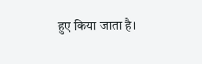हुए किया जाता है।